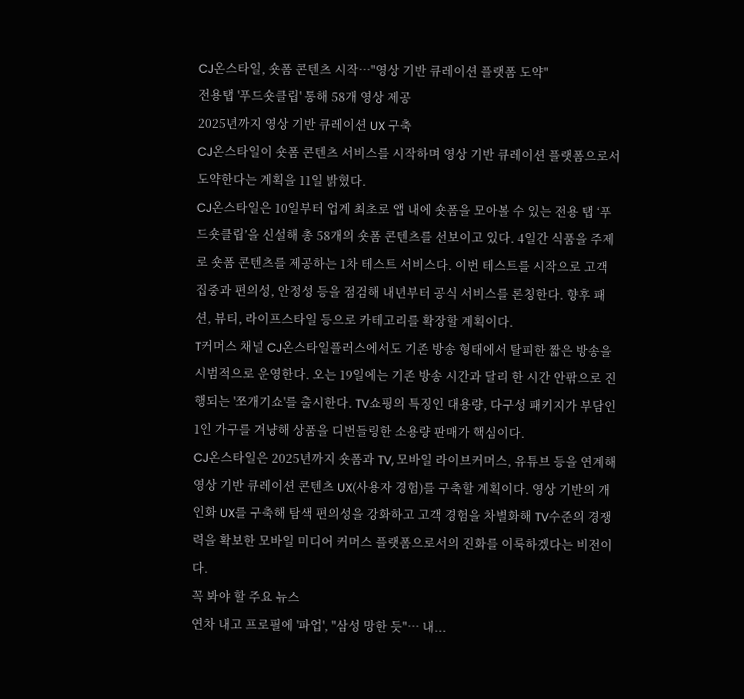CJ온스타일, 숏폼 콘텐츠 시작…"영상 기반 큐레이션 플랫폼 도약"
전용탭 '푸드숏클립' 통해 58개 영상 제공
2025년까지 영상 기반 큐레이션 UX 구축
CJ온스타일이 숏폼 콘텐츠 서비스를 시작하며 영상 기반 큐레이션 플랫폼으로서 도약한다는 계획을 11일 밝혔다.
CJ온스타일은 10일부터 업계 최초로 앱 내에 숏폼을 모아볼 수 있는 전용 탭 ‘푸드숏클립’을 신설해 총 58개의 숏폼 콘텐츠를 선보이고 있다. 4일간 식품을 주제로 숏폼 콘텐츠를 제공하는 1차 테스트 서비스다. 이번 테스트를 시작으로 고객 집중과 편의성, 안정성 등을 점검해 내년부터 공식 서비스를 론칭한다. 향후 패션, 뷰티, 라이프스타일 등으로 카테고리를 확장할 계획이다.
T커머스 채널 CJ온스타일플러스에서도 기존 방송 형태에서 탈피한 짧은 방송을 시범적으로 운영한다. 오는 19일에는 기존 방송 시간과 달리 한 시간 안팎으로 진행되는 '쪼개기쇼'를 출시한다. TV쇼핑의 특징인 대용량, 다구성 패키지가 부담인 1인 가구를 겨냥해 상품을 디번들링한 소용량 판매가 핵심이다.
CJ온스타일은 2025년까지 숏폼과 TV, 모바일 라이브커머스, 유튜브 등을 연계해 영상 기반 큐레이션 콘텐츠 UX(사용자 경험)를 구축할 계획이다. 영상 기반의 개인화 UX를 구축해 탐색 편의성을 강화하고 고객 경험을 차별화해 TV수준의 경쟁력을 확보한 모바일 미디어 커머스 플랫폼으로서의 진화를 이룩하겠다는 비전이다.
꼭 봐야 할 주요 뉴스
연차 내고 프로필에 '파업', "삼성 망한 듯"… 내...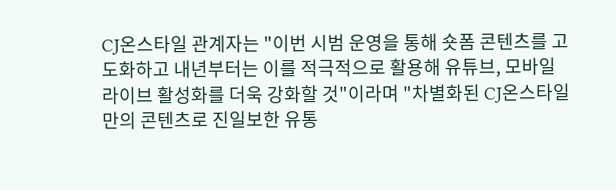CJ온스타일 관계자는 "이번 시범 운영을 통해 숏폼 콘텐츠를 고도화하고 내년부터는 이를 적극적으로 활용해 유튜브, 모바일 라이브 활성화를 더욱 강화할 것"이라며 "차별화된 CJ온스타일만의 콘텐츠로 진일보한 유통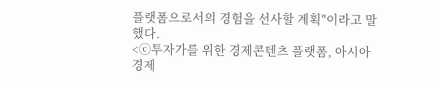플랫폼으로서의 경험을 선사할 계획"이라고 말했다.
<ⓒ투자가를 위한 경제콘텐츠 플랫폼, 아시아경제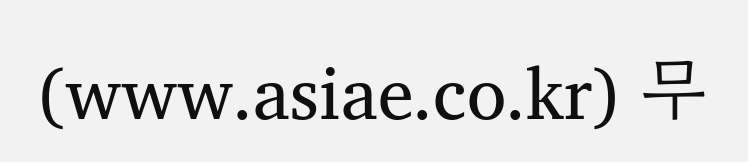(www.asiae.co.kr) 무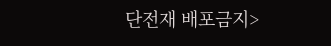단전재 배포금지>